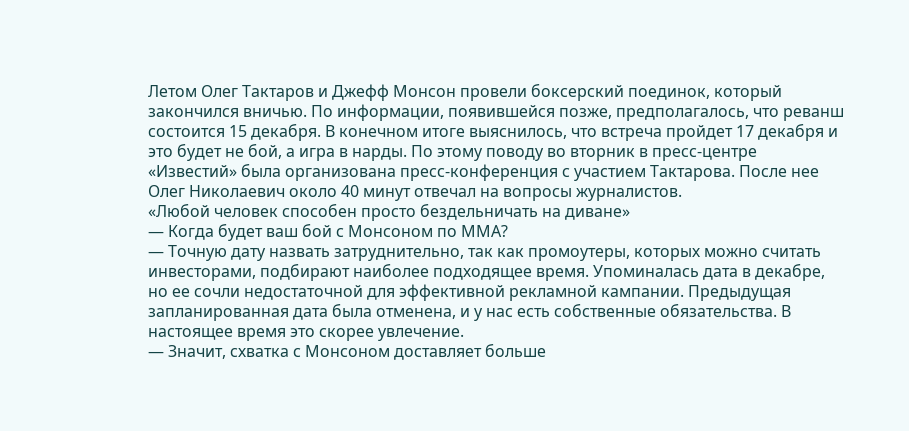Летом Олег Тактаров и Джефф Монсон провели боксерский поединок, который закончился вничью. По информации, появившейся позже, предполагалось, что реванш состоится 15 декабря. В конечном итоге выяснилось, что встреча пройдет 17 декабря и это будет не бой, а игра в нарды. По этому поводу во вторник в пресс-центре «Известий» была организована пресс-конференция с участием Тактарова. После нее Олег Николаевич около 40 минут отвечал на вопросы журналистов.
«Любой человек способен просто бездельничать на диване»
— Когда будет ваш бой с Монсоном по ММА?
— Точную дату назвать затруднительно, так как промоутеры, которых можно считать инвесторами, подбирают наиболее подходящее время. Упоминалась дата в декабре, но ее сочли недостаточной для эффективной рекламной кампании. Предыдущая запланированная дата была отменена, и у нас есть собственные обязательства. В настоящее время это скорее увлечение.
— Значит, схватка с Монсоном доставляет больше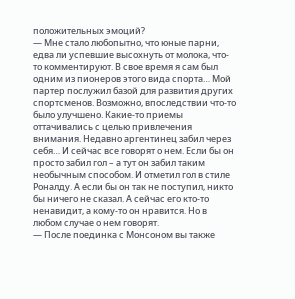положительных эмоций?
— Мне стало любопытно, что юные парни, едва ли успевшие высохнуть от молока, что-то комментируют. В свое время я сам был одним из пионеров этого вида спорта… Мой партер послужил базой для развития других спортсменов. Возможно, впоследствии что-то было улучшено. Какие-то приемы оттачивались с целью привлечения внимания. Недавно аргентинец забил через себя… И сейчас все говорят о нем. Если бы он просто забил гол – а тут он забил таким необычным способом. И отметил гол в стиле Роналду. А если бы он так не поступил, никто бы ничего не сказал. А сейчас его кто-то ненавидит, а кому-то он нравится. Но в любом случае о нем говорят.
— После поединка с Монсоном вы также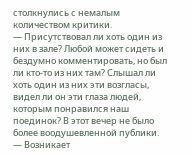столкнулись с немалым количеством критики.
— Присутствовал ли хоть один из них в зале? Любой может сидеть и бездумно комментировать, но был ли кто-то из них там? Слышал ли хоть один из них эти возгласы, видел ли он эти глаза людей, которым понравился наш поединок? В этот вечер не было более воодушевленной публики.
— Возникает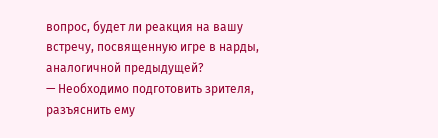вопрос, будет ли реакция на вашу встречу, посвященную игре в нарды, аналогичной предыдущей?
— Необходимо подготовить зрителя, разъяснить ему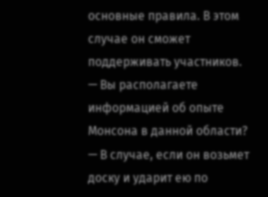основные правила. В этом случае он сможет поддерживать участников.
— Вы располагаете информацией об опыте Монсона в данной области?
— В случае, если он возьмет доску и ударит ею по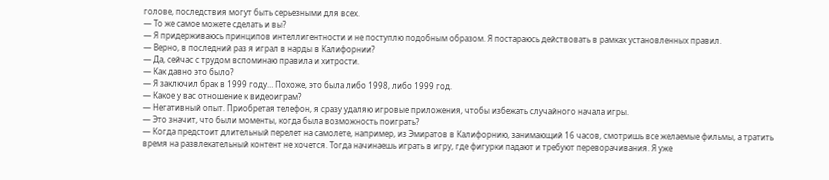голове, последствия могут быть серьезными для всех.
— То же самое можете сделать и вы?
— Я придерживаюсь принципов интеллигентности и не поступлю подобным образом. Я постараюсь действовать в рамках установленных правил.
— Верно, в последний раз я играл в нарды в Калифорнии?
— Да, сейчас с трудом вспоминаю правила и хитрости.
— Как давно это было?
— Я заключил брак в 1999 году… Похоже, это была либо 1998, либо 1999 год.
— Какое у вас отношение к видеоиграм?
— Негативный опыт. Приобретая телефон, я сразу удаляю игровые приложения, чтобы избежать случайного начала игры.
— Это значит, что были моменты, когда была возможность поиграть?
— Когда предстоит длительный перелет на самолете, например, из Эмиратов в Калифорнию, занимающий 16 часов, смотришь все желаемые фильмы, а тратить время на развлекательный контент не хочется. Тогда начинаешь играть в игру, где фигурки падают и требуют переворачивания. Я уже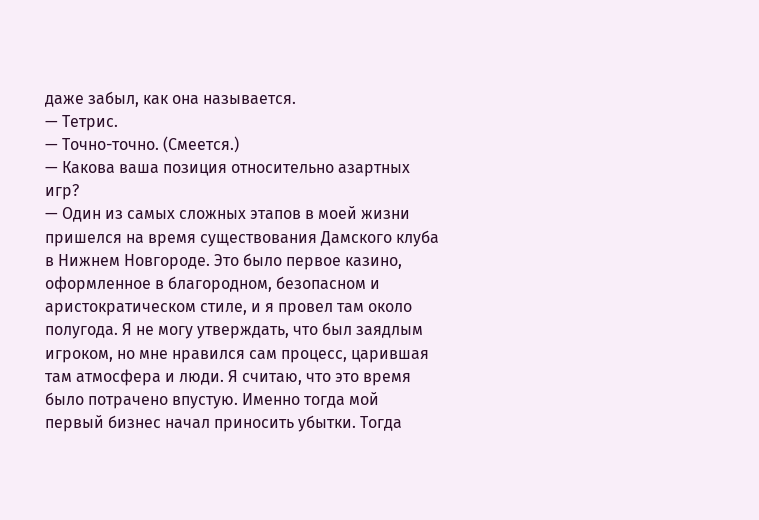даже забыл, как она называется.
— Тетрис.
— Точно-точно. (Смеется.)
— Какова ваша позиция относительно азартных игр?
— Один из самых сложных этапов в моей жизни пришелся на время существования Дамского клуба в Нижнем Новгороде. Это было первое казино, оформленное в благородном, безопасном и аристократическом стиле, и я провел там около полугода. Я не могу утверждать, что был заядлым игроком, но мне нравился сам процесс, царившая там атмосфера и люди. Я считаю, что это время было потрачено впустую. Именно тогда мой первый бизнес начал приносить убытки. Тогда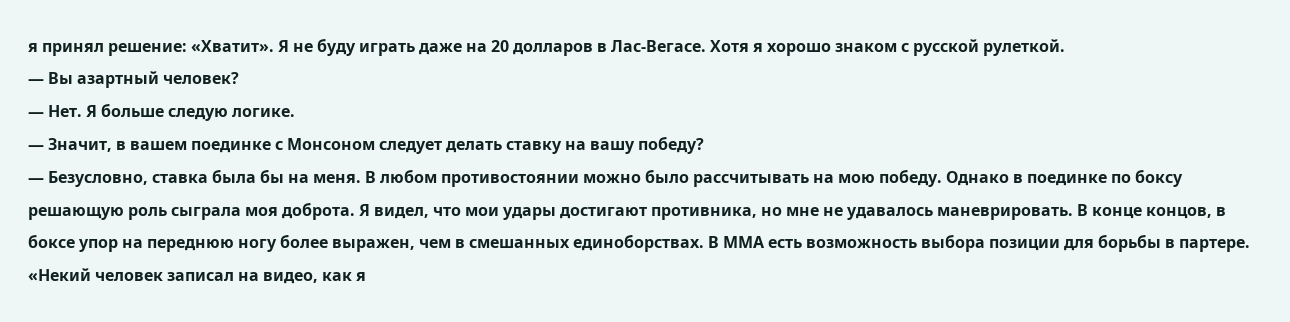я принял решение: «Хватит». Я не буду играть даже на 20 долларов в Лас-Вегасе. Хотя я хорошо знаком с русской рулеткой.
— Вы азартный человек?
— Нет. Я больше следую логике.
— Значит, в вашем поединке с Монсоном следует делать ставку на вашу победу?
— Безусловно, ставка была бы на меня. В любом противостоянии можно было рассчитывать на мою победу. Однако в поединке по боксу решающую роль сыграла моя доброта. Я видел, что мои удары достигают противника, но мне не удавалось маневрировать. В конце концов, в боксе упор на переднюю ногу более выражен, чем в смешанных единоборствах. В ММА есть возможность выбора позиции для борьбы в партере.
«Некий человек записал на видео, как я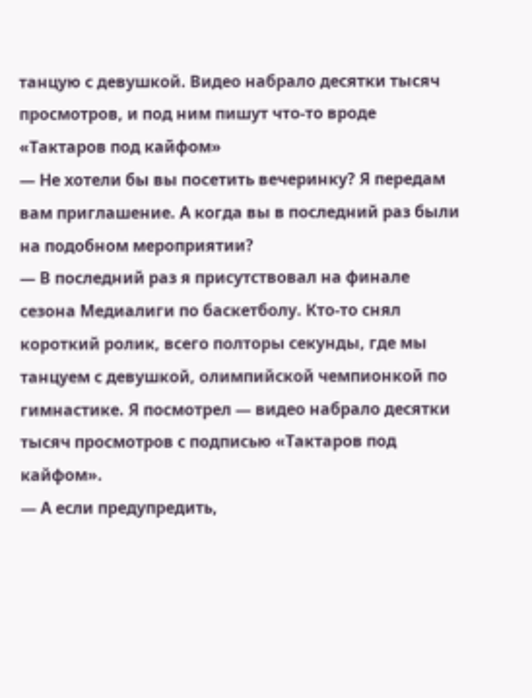танцую с девушкой. Видео набрало десятки тысяч просмотров, и под ним пишут что-то вроде «Тактаров под кайфом»
— Не хотели бы вы посетить вечеринку? Я передам вам приглашение. А когда вы в последний раз были на подобном мероприятии?
— В последний раз я присутствовал на финале сезона Медиалиги по баскетболу. Кто-то снял короткий ролик, всего полторы секунды, где мы танцуем с девушкой, олимпийской чемпионкой по гимнастике. Я посмотрел — видео набрало десятки тысяч просмотров с подписью «Тактаров под кайфом».
— А если предупредить,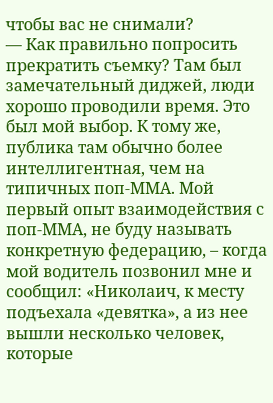чтобы вас не снимали?
— Как правильно попросить прекратить съемку? Там был замечательный диджей, люди хорошо проводили время. Это был мой выбор. К тому же, публика там обычно более интеллигентная, чем на типичных поп-ММА. Мой первый опыт взаимодействия с поп-ММА, не буду называть конкретную федерацию, – когда мой водитель позвонил мне и сообщил: «Николаич, к месту подъехала «девятка», а из нее вышли несколько человек, которые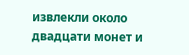извлекли около двадцати монет и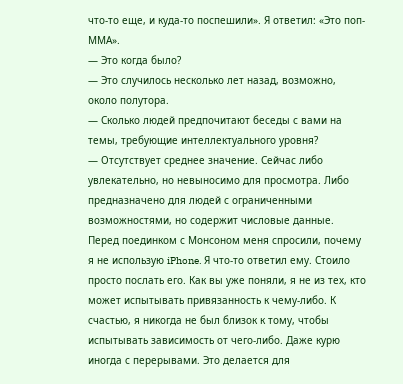что-то еще, и куда-то поспешили». Я ответил: «Это поп-ММА».
— Это когда было?
— Это случилось несколько лет назад, возможно, около полутора.
— Сколько людей предпочитают беседы с вами на темы, требующие интеллектуального уровня?
— Отсутствует среднее значение. Сейчас либо увлекательно, но невыносимо для просмотра. Либо предназначено для людей с ограниченными возможностями, но содержит числовые данные. Перед поединком с Монсоном меня спросили, почему я не использую iPhone. Я что-то ответил ему. Стоило просто послать его. Как вы уже поняли, я не из тех, кто может испытывать привязанность к чему-либо. К счастью, я никогда не был близок к тому, чтобы испытывать зависимость от чего-либо. Даже курю иногда с перерывами. Это делается для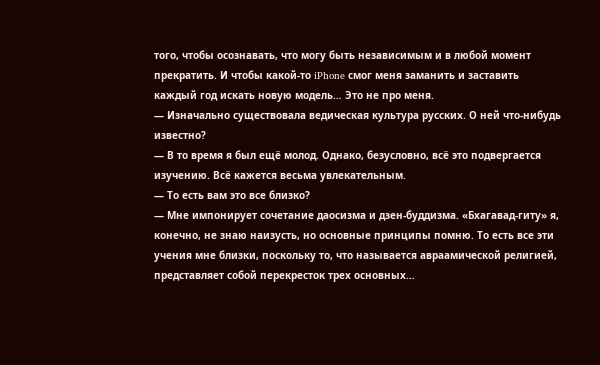того, чтобы осознавать, что могу быть независимым и в любой момент прекратить. И чтобы какой-то iPhone смог меня заманить и заставить каждый год искать новую модель… Это не про меня.
— Изначально существовала ведическая культура русских. О ней что-нибудь известно?
— В то время я был ещё молод. Однако, безусловно, всё это подвергается изучению. Всё кажется весьма увлекательным.
— То есть вам это все близко?
— Мне импонирует сочетание даосизма и дзен-буддизма. «Бхагавад-гиту» я, конечно, не знаю наизусть, но основные принципы помню. То есть все эти учения мне близки, поскольку то, что называется авраамической религией, представляет собой перекресток трех основных…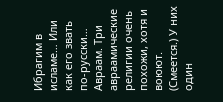Ибрагим в исламе… Или как его звать по-русски… Авраам. Три авраамические религии очень похожи, хотя и воюют. (Смеется.) У них один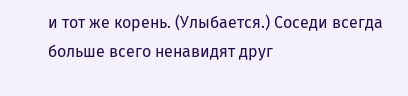и тот же корень. (Улыбается.) Соседи всегда больше всего ненавидят друг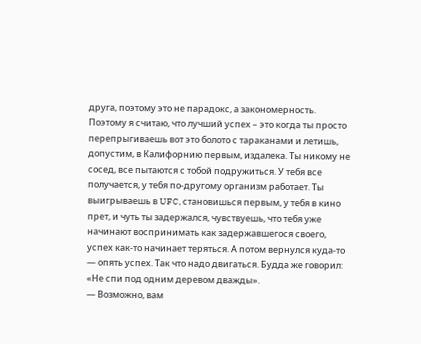друга, поэтому это не парадокс, а закономерность. Поэтому я считаю, что лучший успех – это когда ты просто перепрыгиваешь вот это болото с тараканами и летишь, допустим, в Калифорнию первым, издалека. Ты никому не сосед, все пытаются с тобой подружиться. У тебя все получается, у тебя по-другому организм работает. Ты выигрываешь в UFC, становишься первым, у тебя в кино прет, и чуть ты задержался, чувствуешь, что тебя уже начинают воспринимать как задержавшегося своего, успех как-то начинает теряться. А потом вернулся куда-то — опять успех. Так что надо двигаться. Будда же говорил: «Не спи под одним деревом дважды».
— Возможно, вам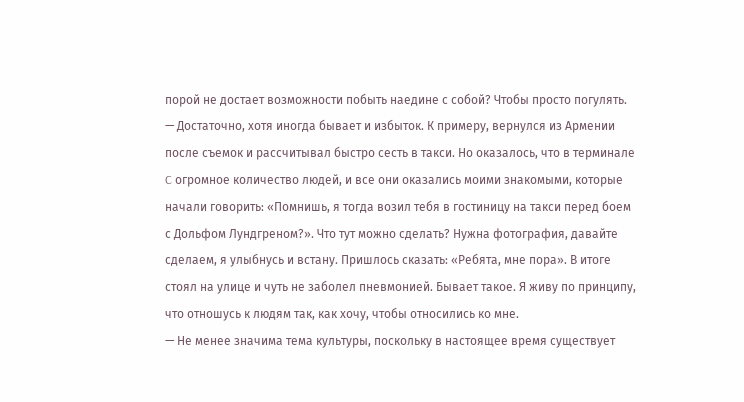порой не достает возможности побыть наедине с собой? Чтобы просто погулять.
— Достаточно, хотя иногда бывает и избыток. К примеру, вернулся из Армении после съемок и рассчитывал быстро сесть в такси. Но оказалось, что в терминале C огромное количество людей, и все они оказались моими знакомыми, которые начали говорить: «Помнишь, я тогда возил тебя в гостиницу на такси перед боем с Дольфом Лундгреном?». Что тут можно сделать? Нужна фотография, давайте сделаем, я улыбнусь и встану. Пришлось сказать: «Ребята, мне пора». В итоге стоял на улице и чуть не заболел пневмонией. Бывает такое. Я живу по принципу, что отношусь к людям так, как хочу, чтобы относились ко мне.
— Не менее значима тема культуры, поскольку в настоящее время существует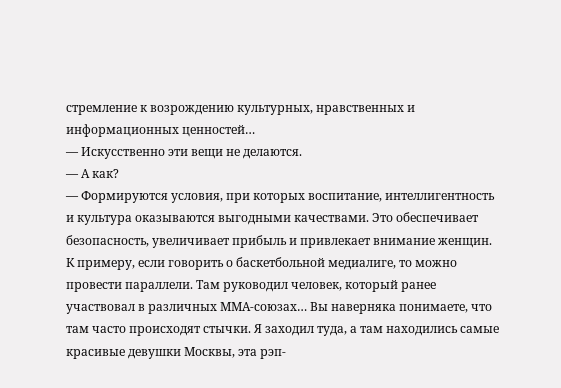стремление к возрождению культурных, нравственных и информационных ценностей…
— Искусственно эти вещи не делаются.
— А как?
— Формируются условия, при которых воспитание, интеллигентность и культура оказываются выгодными качествами. Это обеспечивает безопасность, увеличивает прибыль и привлекает внимание женщин. К примеру, если говорить о баскетбольной медиалиге, то можно провести параллели. Там руководил человек, который ранее участвовал в различных ММА-союзах… Вы наверняка понимаете, что там часто происходят стычки. Я заходил туда, а там находились самые красивые девушки Москвы, эта рэп-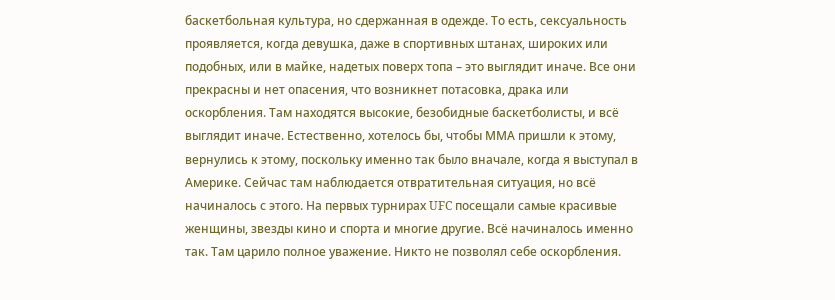баскетбольная культура, но сдержанная в одежде. То есть, сексуальность проявляется, когда девушка, даже в спортивных штанах, широких или подобных, или в майке, надетых поверх топа – это выглядит иначе. Все они прекрасны и нет опасения, что возникнет потасовка, драка или оскорбления. Там находятся высокие, безобидные баскетболисты, и всё выглядит иначе. Естественно, хотелось бы, чтобы ММА пришли к этому, вернулись к этому, поскольку именно так было вначале, когда я выступал в Америке. Сейчас там наблюдается отвратительная ситуация, но всё начиналось с этого. На первых турнирах UFC посещали самые красивые женщины, звезды кино и спорта и многие другие. Всё начиналось именно так. Там царило полное уважение. Никто не позволял себе оскорбления.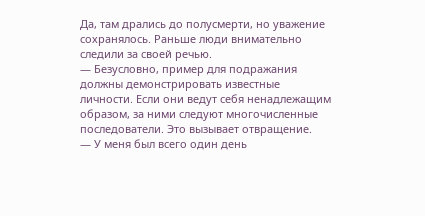Да, там дрались до полусмерти, но уважение сохранялось. Раньше люди внимательно следили за своей речью.
— Безусловно, пример для подражания должны демонстрировать известные личности. Если они ведут себя ненадлежащим образом, за ними следуют многочисленные последователи. Это вызывает отвращение.
— У меня был всего один день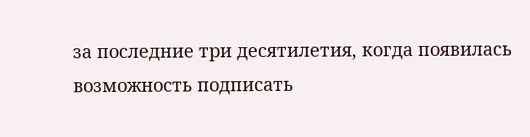за последние три десятилетия, когда появилась возможность подписать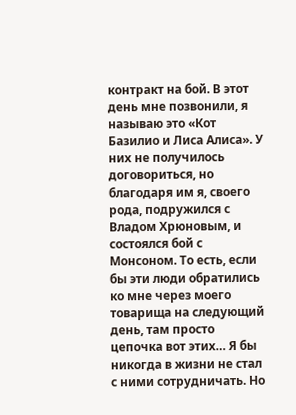контракт на бой. В этот день мне позвонили, я называю это «Кот Базилио и Лиса Алиса». У них не получилось договориться, но благодаря им я, своего рода, подружился с Владом Хрюновым, и состоялся бой с Монсоном. То есть, если бы эти люди обратились ко мне через моего товарища на следующий день, там просто цепочка вот этих… Я бы никогда в жизни не стал с ними сотрудничать. Но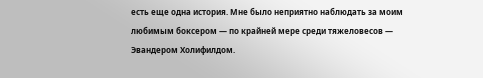есть еще одна история. Мне было неприятно наблюдать за моим любимым боксером — по крайней мере среди тяжеловесов — Эвандером Холифилдом.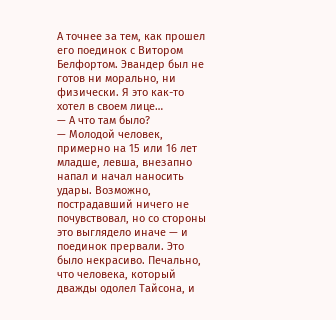А точнее за тем, как прошел его поединок с Витором Белфортом. Эвандер был не готов ни морально, ни физически. Я это как-то хотел в своем лице…
— А что там было?
— Молодой человек, примерно на 15 или 16 лет младше, левша, внезапно напал и начал наносить удары. Возможно, пострадавший ничего не почувствовал, но со стороны это выглядело иначе — и поединок прервали. Это было некрасиво. Печально, что человека, который дважды одолел Тайсона, и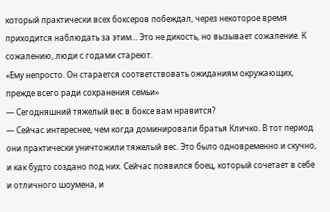который практически всех боксеров побеждал, через некоторое время приходится наблюдать за этим… Это не дикость, но вызывает сожаление. К сожалению, люди с годами стареют.
«Ему непросто. Он старается соответствовать ожиданиям окружающих, прежде всего ради сохранения семьи»
— Сегодняшний тяжелый вес в боксе вам нравится?
— Сейчас интереснее, чем когда доминировали братья Кличко. В тот период они практически уничтожили тяжелый вес. Это было одновременно и скучно, и как будто создано под них. Сейчас появился боец, который сочетает в себе и отличного шоумена, и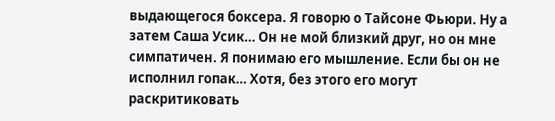выдающегося боксера. Я говорю о Тайсоне Фьюри. Ну а затем Саша Усик… Он не мой близкий друг, но он мне симпатичен. Я понимаю его мышление. Если бы он не исполнил гопак… Хотя, без этого его могут раскритиковать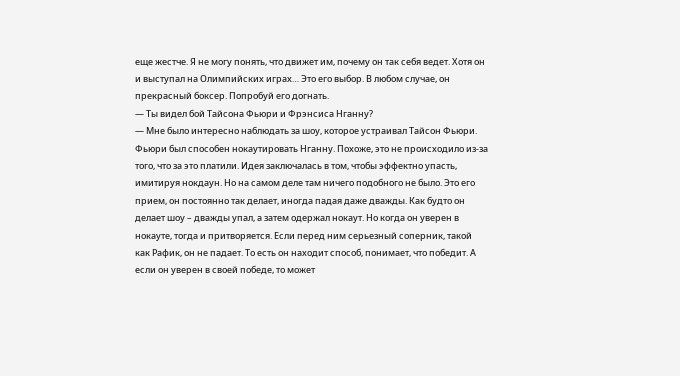еще жестче. Я не могу понять, что движет им, почему он так себя ведет. Хотя он и выступал на Олимпийских играх… Это его выбор. В любом случае, он прекрасный боксер. Попробуй его догнать.
— Ты видел бой Тайсона Фьюри и Фрэнсиса Нганну?
— Мне было интересно наблюдать за шоу, которое устраивал Тайсон Фьюри. Фьюри был способен нокаутировать Нганну. Похоже, это не происходило из-за того, что за это платили. Идея заключалась в том, чтобы эффектно упасть, имитируя нокдаун. Но на самом деле там ничего подобного не было. Это его прием, он постоянно так делает, иногда падая даже дважды. Как будто он делает шоу – дважды упал, а затем одержал нокаут. Но когда он уверен в нокауте, тогда и притворяется. Если перед ним серьезный соперник, такой как Рафик, он не падает. То есть он находит способ, понимает, что победит. А если он уверен в своей победе, то может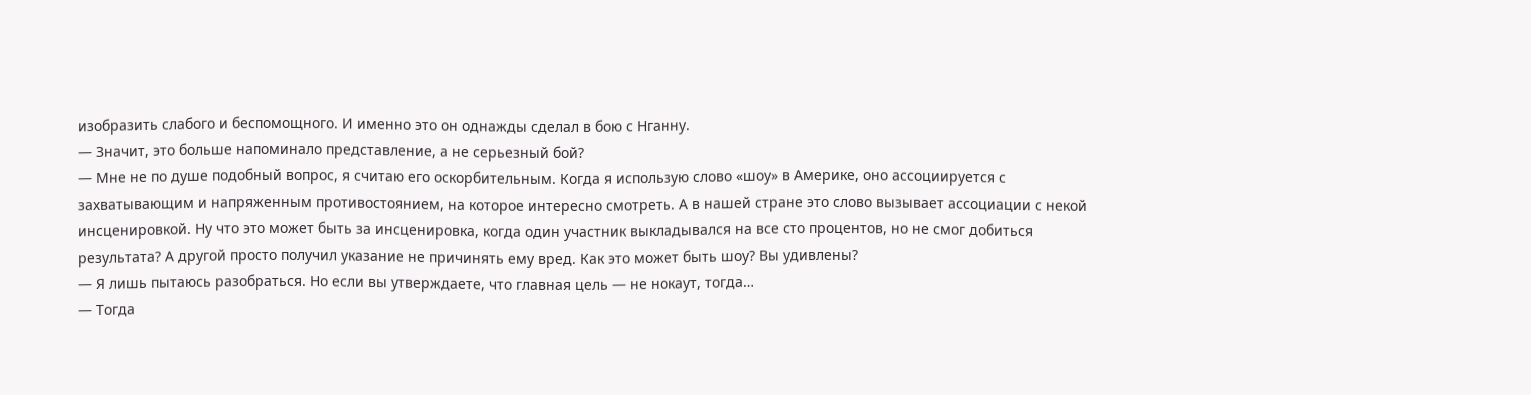изобразить слабого и беспомощного. И именно это он однажды сделал в бою с Нганну.
— Значит, это больше напоминало представление, а не серьезный бой?
— Мне не по душе подобный вопрос, я считаю его оскорбительным. Когда я использую слово «шоу» в Америке, оно ассоциируется с захватывающим и напряженным противостоянием, на которое интересно смотреть. А в нашей стране это слово вызывает ассоциации с некой инсценировкой. Ну что это может быть за инсценировка, когда один участник выкладывался на все сто процентов, но не смог добиться результата? А другой просто получил указание не причинять ему вред. Как это может быть шоу? Вы удивлены?
— Я лишь пытаюсь разобраться. Но если вы утверждаете, что главная цель — не нокаут, тогда…
— Тогда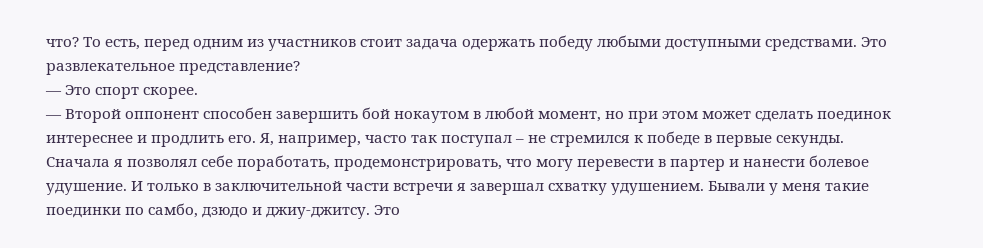что? То есть, перед одним из участников стоит задача одержать победу любыми доступными средствами. Это развлекательное представление?
— Это спорт скорее.
— Второй оппонент способен завершить бой нокаутом в любой момент, но при этом может сделать поединок интереснее и продлить его. Я, например, часто так поступал – не стремился к победе в первые секунды. Сначала я позволял себе поработать, продемонстрировать, что могу перевести в партер и нанести болевое удушение. И только в заключительной части встречи я завершал схватку удушением. Бывали у меня такие поединки по самбо, дзюдо и джиу-джитсу. Это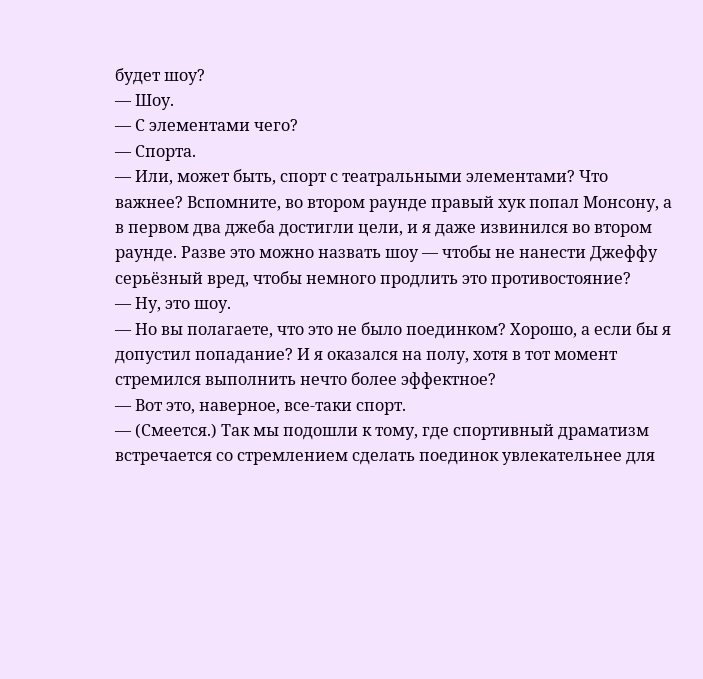будет шоу?
— Шоу.
— С элементами чего?
— Спорта.
— Или, может быть, спорт с театральными элементами? Что важнее? Вспомните, во втором раунде правый хук попал Монсону, а в первом два джеба достигли цели, и я даже извинился во втором раунде. Разве это можно назвать шоу — чтобы не нанести Джеффу серьёзный вред, чтобы немного продлить это противостояние?
— Ну, это шоу.
— Но вы полагаете, что это не было поединком? Хорошо, а если бы я допустил попадание? И я оказался на полу, хотя в тот момент стремился выполнить нечто более эффектное?
— Вот это, наверное, все-таки спорт.
— (Смеется.) Так мы подошли к тому, где спортивный драматизм встречается со стремлением сделать поединок увлекательнее для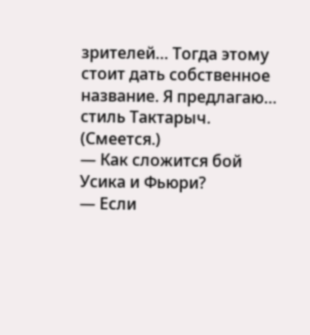зрителей… Тогда этому стоит дать собственное название. Я предлагаю… стиль Тактарыч. (Смеется.)
— Как сложится бой Усика и Фьюри?
— Если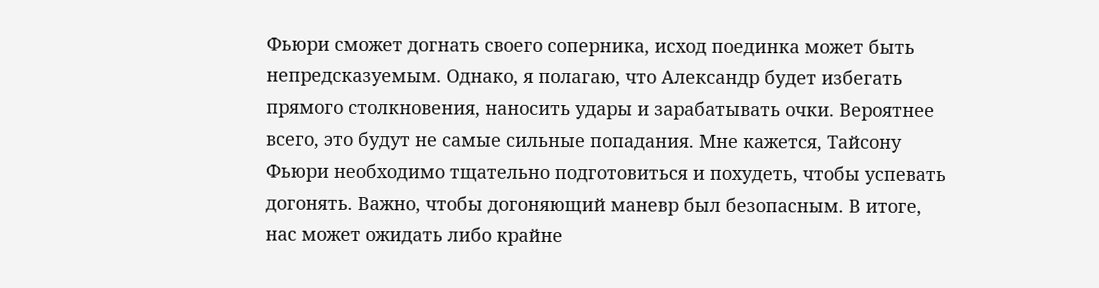Фьюри сможет догнать своего соперника, исход поединка может быть непредсказуемым. Однако, я полагаю, что Александр будет избегать прямого столкновения, наносить удары и зарабатывать очки. Вероятнее всего, это будут не самые сильные попадания. Мне кажется, Тайсону Фьюри необходимо тщательно подготовиться и похудеть, чтобы успевать догонять. Важно, чтобы догоняющий маневр был безопасным. В итоге, нас может ожидать либо крайне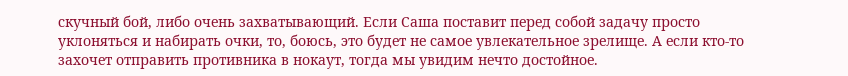скучный бой, либо очень захватывающий. Если Саша поставит перед собой задачу просто уклоняться и набирать очки, то, боюсь, это будет не самое увлекательное зрелище. А если кто-то захочет отправить противника в нокаут, тогда мы увидим нечто достойное.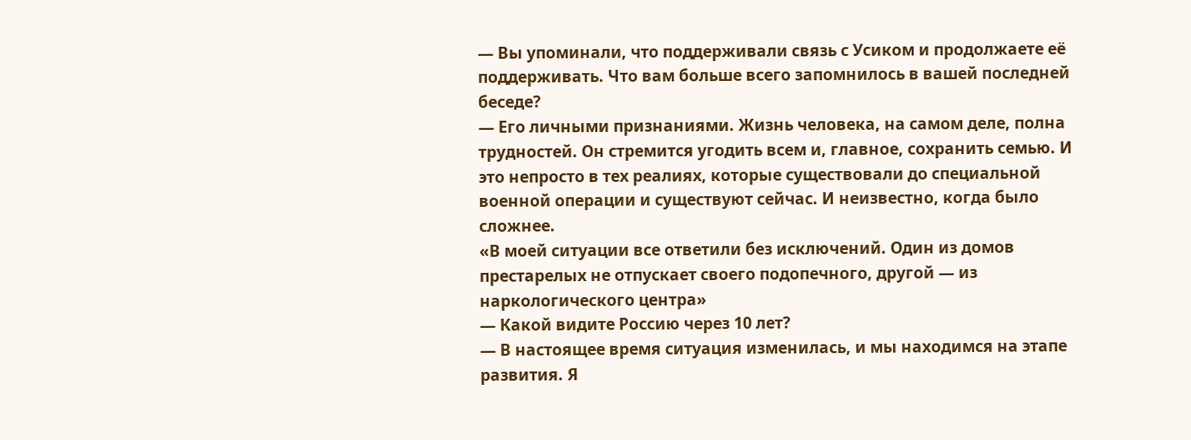— Вы упоминали, что поддерживали связь с Усиком и продолжаете её поддерживать. Что вам больше всего запомнилось в вашей последней беседе?
— Его личными признаниями. Жизнь человека, на самом деле, полна трудностей. Он стремится угодить всем и, главное, сохранить семью. И это непросто в тех реалиях, которые существовали до специальной военной операции и существуют сейчас. И неизвестно, когда было сложнее.
«В моей ситуации все ответили без исключений. Один из домов престарелых не отпускает своего подопечного, другой — из наркологического центра»
— Какой видите Россию через 10 лет?
— В настоящее время ситуация изменилась, и мы находимся на этапе развития. Я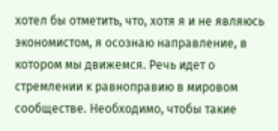хотел бы отметить, что, хотя я и не являюсь экономистом, я осознаю направление, в котором мы движемся. Речь идет о стремлении к равноправию в мировом сообществе. Необходимо, чтобы такие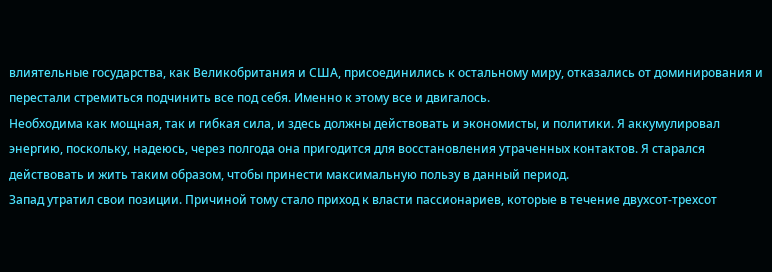влиятельные государства, как Великобритания и США, присоединились к остальному миру, отказались от доминирования и перестали стремиться подчинить все под себя. Именно к этому все и двигалось.
Необходима как мощная, так и гибкая сила, и здесь должны действовать и экономисты, и политики. Я аккумулировал энергию, поскольку, надеюсь, через полгода она пригодится для восстановления утраченных контактов. Я старался действовать и жить таким образом, чтобы принести максимальную пользу в данный период.
Запад утратил свои позиции. Причиной тому стало приход к власти пассионариев, которые в течение двухсот-трехсот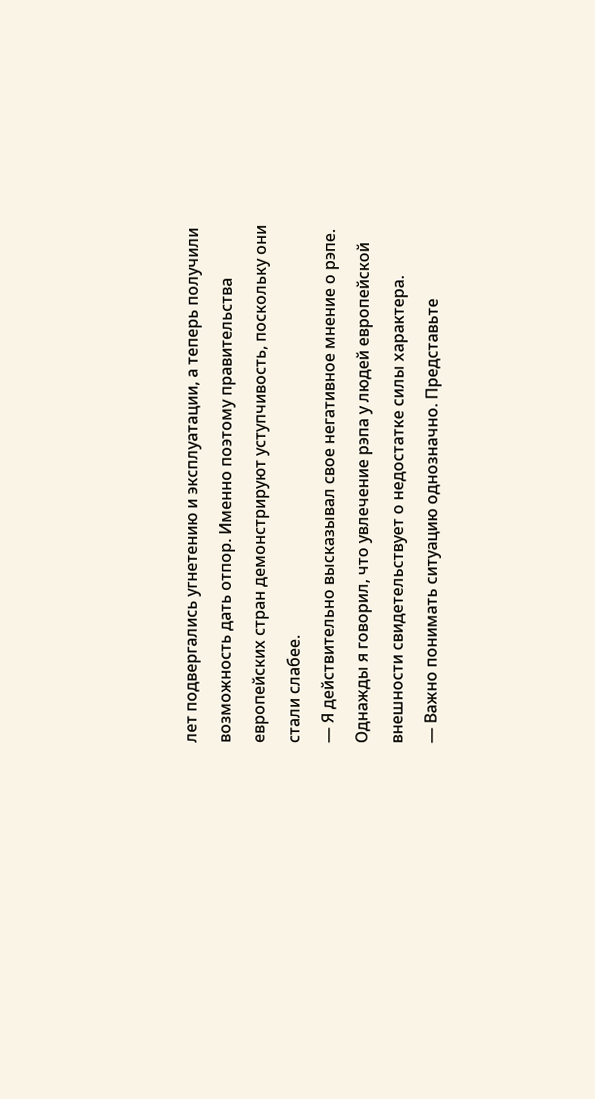лет подвергались угнетению и эксплуатации, а теперь получили возможность дать отпор. Именно поэтому правительства европейских стран демонстрируют уступчивость, поскольку они стали слабее.
— Я действительно высказывал свое негативное мнение о рэпе. Однажды я говорил, что увлечение рэпа у людей европейской внешности свидетельствует о недостатке силы характера.
— Важно понимать ситуацию однозначно. Представьте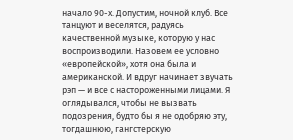начало 90-х. Допустим, ночной клуб. Все танцуют и веселятся, радуясь качественной музыке, которую у нас воспроизводили. Назовем ее условно «европейской», хотя она была и американской. И вдруг начинает звучать рэп — и все с настороженными лицами. Я оглядывался, чтобы не вызвать подозрения, будто бы я не одобряю эту, тогдашнюю, гангстерскую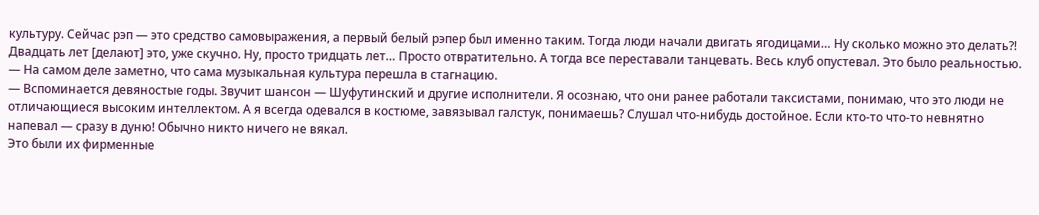культуру. Сейчас рэп — это средство самовыражения, а первый белый рэпер был именно таким. Тогда люди начали двигать ягодицами… Ну сколько можно это делать?! Двадцать лет [делают] это, уже скучно. Ну, просто тридцать лет… Просто отвратительно. А тогда все переставали танцевать. Весь клуб опустевал. Это было реальностью.
— На самом деле заметно, что сама музыкальная культура перешла в стагнацию.
— Вспоминается девяностые годы. Звучит шансон — Шуфутинский и другие исполнители. Я осознаю, что они ранее работали таксистами, понимаю, что это люди не отличающиеся высоким интеллектом. А я всегда одевался в костюме, завязывал галстук, понимаешь? Слушал что-нибудь достойное. Если кто-то что-то невнятно напевал — сразу в дуню! Обычно никто ничего не вякал.
Это были их фирменные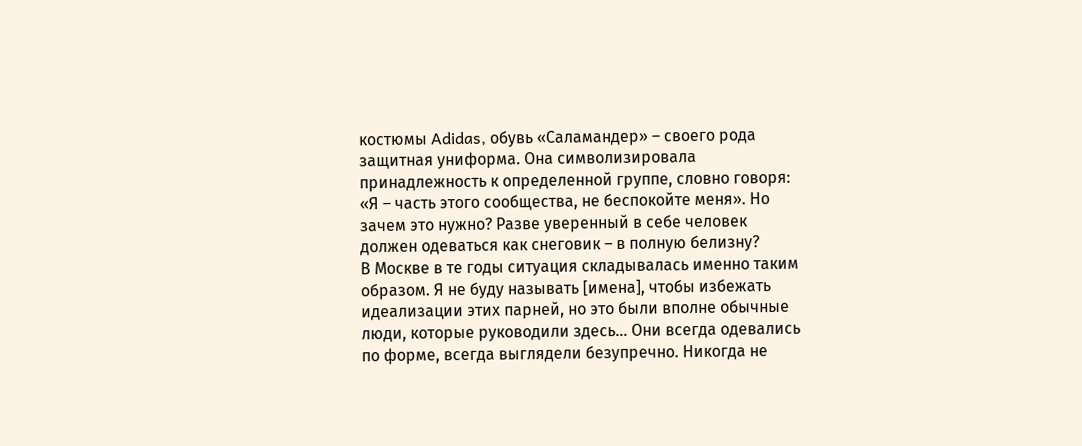костюмы Adidas, обувь «Саламандер» – своего рода защитная униформа. Она символизировала принадлежность к определенной группе, словно говоря: «Я – часть этого сообщества, не беспокойте меня». Но зачем это нужно? Разве уверенный в себе человек должен одеваться как снеговик – в полную белизну?
В Москве в те годы ситуация складывалась именно таким образом. Я не буду называть [имена], чтобы избежать идеализации этих парней, но это были вполне обычные люди, которые руководили здесь… Они всегда одевались по форме, всегда выглядели безупречно. Никогда не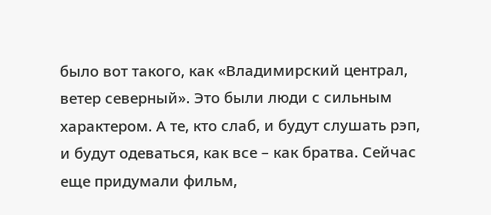было вот такого, как «Владимирский централ, ветер северный». Это были люди с сильным характером. А те, кто слаб, и будут слушать рэп, и будут одеваться, как все – как братва. Сейчас еще придумали фильм,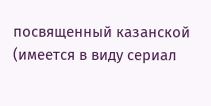посвященный казанской (имеется в виду сериал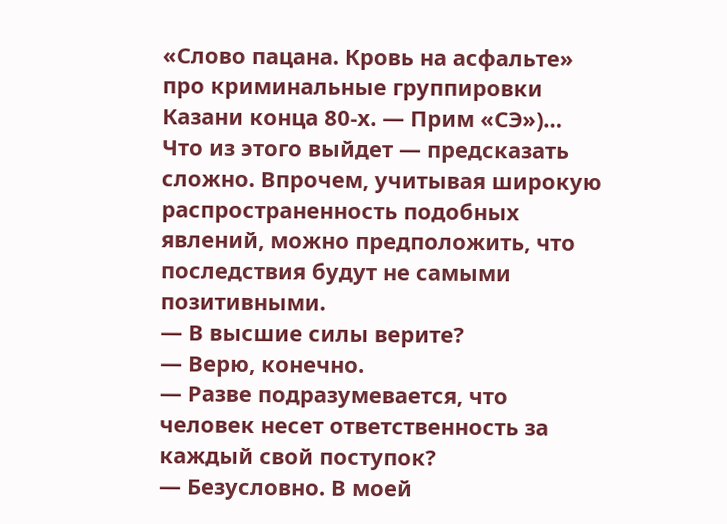«Слово пацана. Кровь на асфальте» про криминальные группировки Казани конца 80-х. — Прим «СЭ»)… Что из этого выйдет — предсказать сложно. Впрочем, учитывая широкую распространенность подобных явлений, можно предположить, что последствия будут не самыми позитивными.
— В высшие силы верите?
— Верю, конечно.
— Разве подразумевается, что человек несет ответственность за каждый свой поступок?
— Безусловно. В моей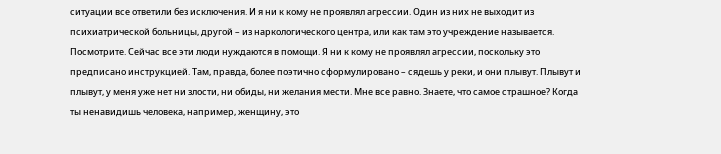ситуации все ответили без исключения. И я ни к кому не проявлял агрессии. Один из них не выходит из психиатрической больницы, другой – из наркологического центра, или как там это учреждение называется. Посмотрите. Сейчас все эти люди нуждаются в помощи. Я ни к кому не проявлял агрессии, поскольку это предписано инструкцией. Там, правда, более поэтично сформулировано – сядешь у реки, и они плывут. Плывут и плывут, у меня уже нет ни злости, ни обиды, ни желания мести. Мне все равно. Знаете, что самое страшное? Когда ты ненавидишь человека, например, женщину, это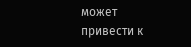может привести к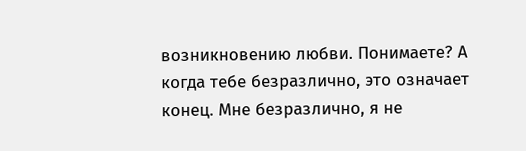возникновению любви. Понимаете? А когда тебе безразлично, это означает конец. Мне безразлично, я не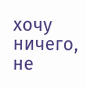хочу ничего, не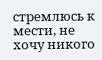стремлюсь к мести, не хочу никого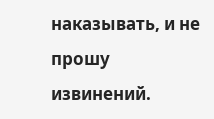наказывать, и не прошу извинений.